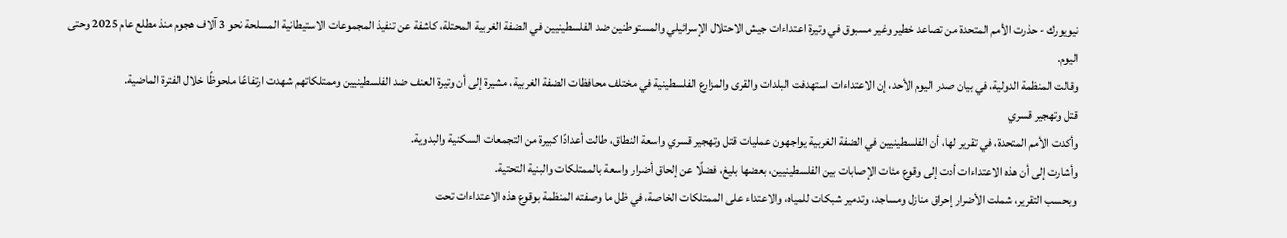نيويورك - حذرت الأمم المتحدة من تصاعد خطير وغير مسبوق في وتيرة اعتداءات جيش الاحتلال الإسرائيلي والمستوطنين ضد الفلسطينيين في الضفة الغربية المحتلة، كاشفة عن تنفيذ المجموعات الاستيطانية المسلحة نحو 3 آلاف هجوم منذ مطلع عام 2025 وحتى اليوم.
وقالت المنظمة الدولية، في بيان صدر اليوم الأحد، إن الاعتداءات استهدفت البلدات والقرى والمزارع الفلسطينية في مختلف محافظات الضفة الغربية، مشيرة إلى أن وتيرة العنف ضد الفلسطينيين وممتلكاتهم شهدت ارتفاعًا ملحوظًا خلال الفترة الماضية.
قتل وتهجير قسري
وأكدت الأمم المتحدة، في تقرير لها، أن الفلسطينيين في الضفة الغربية يواجهون عمليات قتل وتهجير قسري واسعة النطاق، طالت أعدادًا كبيرة من التجمعات السكنية والبدوية.
وأشارت إلى أن هذه الاعتداءات أدت إلى وقوع مئات الإصابات بين الفلسطينيين، بعضها بليغ، فضلًا عن إلحاق أضرار واسعة بالممتلكات والبنية التحتية.
وبحسب التقرير، شملت الأضرار إحراق منازل ومساجد، وتدمير شبكات للمياه، والاعتداء على الممتلكات الخاصة، في ظل ما وصفته المنظمة بوقوع هذه الاعتداءات تحت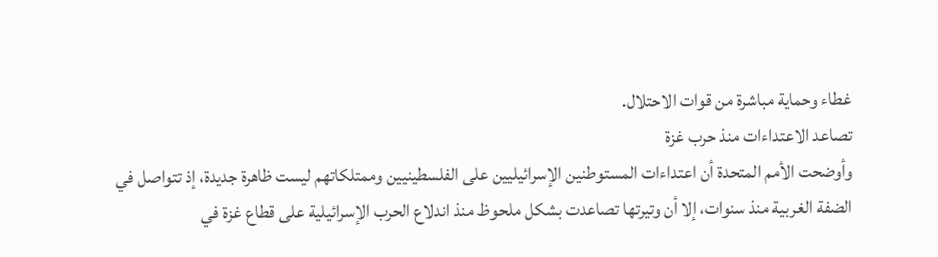غطاء وحماية مباشرة من قوات الاحتلال.
تصاعد الاعتداءات منذ حرب غزة
وأوضحت الأمم المتحدة أن اعتداءات المستوطنين الإسرائيليين على الفلسطينيين وممتلكاتهم ليست ظاهرة جديدة، إذ تتواصل في الضفة الغربية منذ سنوات، إلا أن وتيرتها تصاعدت بشكل ملحوظ منذ اندلاع الحرب الإسرائيلية على قطاع غزة في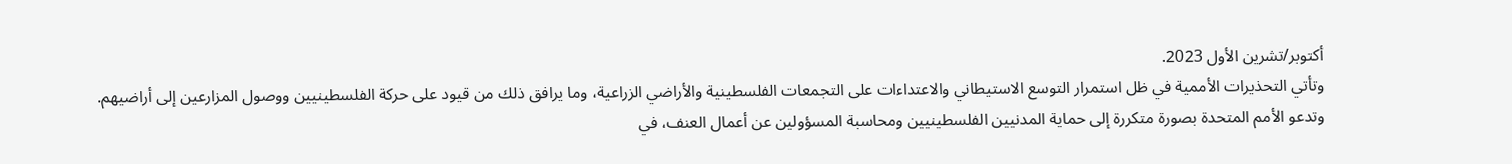أكتوبر/تشرين الأول 2023.
وتأتي التحذيرات الأممية في ظل استمرار التوسع الاستيطاني والاعتداءات على التجمعات الفلسطينية والأراضي الزراعية، وما يرافق ذلك من قيود على حركة الفلسطينيين ووصول المزارعين إلى أراضيهم.
وتدعو الأمم المتحدة بصورة متكررة إلى حماية المدنيين الفلسطينيين ومحاسبة المسؤولين عن أعمال العنف، في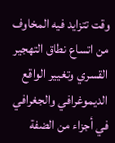وقت تتزايد فيه المخاوف من اتساع نطاق التهجير القسري وتغيير الواقع الديموغرافي والجغرافي في أجزاء من الضفة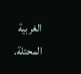الغربية المحتلة.